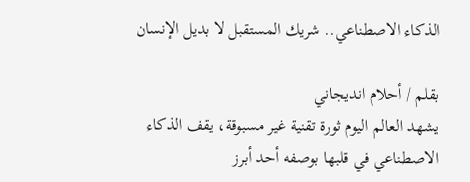الذكاء الاصطناعي.. شريك المستقبل لا بديل الإنسان

بقلم / أحلام انديجاني
يشهد العالم اليوم ثورة تقنية غير مسبوقة، يقف الذكاء الاصطناعي في قلبها بوصفه أحد أبرز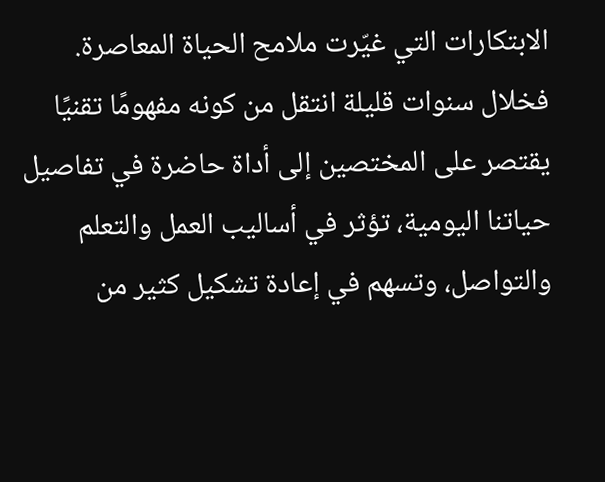الابتكارات التي غيّرت ملامح الحياة المعاصرة. فخلال سنوات قليلة انتقل من كونه مفهومًا تقنيًا يقتصر على المختصين إلى أداة حاضرة في تفاصيل حياتنا اليومية، تؤثر في أساليب العمل والتعلم والتواصل، وتسهم في إعادة تشكيل كثير من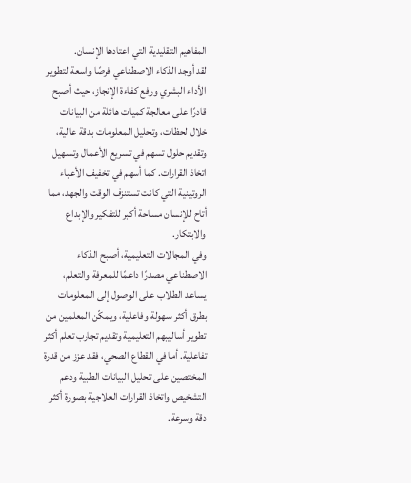المفاهيم التقليدية التي اعتادها الإنسان.
لقد أوجد الذكاء الاصطناعي فرصًا واسعة لتطوير الأداء البشري ورفع كفاءة الإنجاز، حيث أصبح قادرًا على معالجة كميات هائلة من البيانات خلال لحظات، وتحليل المعلومات بدقة عالية، وتقديم حلول تسهم في تسريع الأعمال وتسهيل اتخاذ القرارات. كما أسهم في تخفيف الأعباء الروتينية التي كانت تستنزف الوقت والجهد، مما أتاح للإنسان مساحة أكبر للتفكير والإبداع والابتكار.
وفي المجالات التعليمية، أصبح الذكاء الاصطناعي مصدرًا داعمًا للمعرفة والتعلم، يساعد الطلاب على الوصول إلى المعلومات بطرق أكثر سهولة وفاعلية، ويمكّن المعلمين من تطوير أساليبهم التعليمية وتقديم تجارب تعلم أكثر تفاعلية. أما في القطاع الصحي، فقد عزز من قدرة المختصين على تحليل البيانات الطبية ودعم التشخيص واتخاذ القرارات العلاجية بصورة أكثر دقة وسرعة.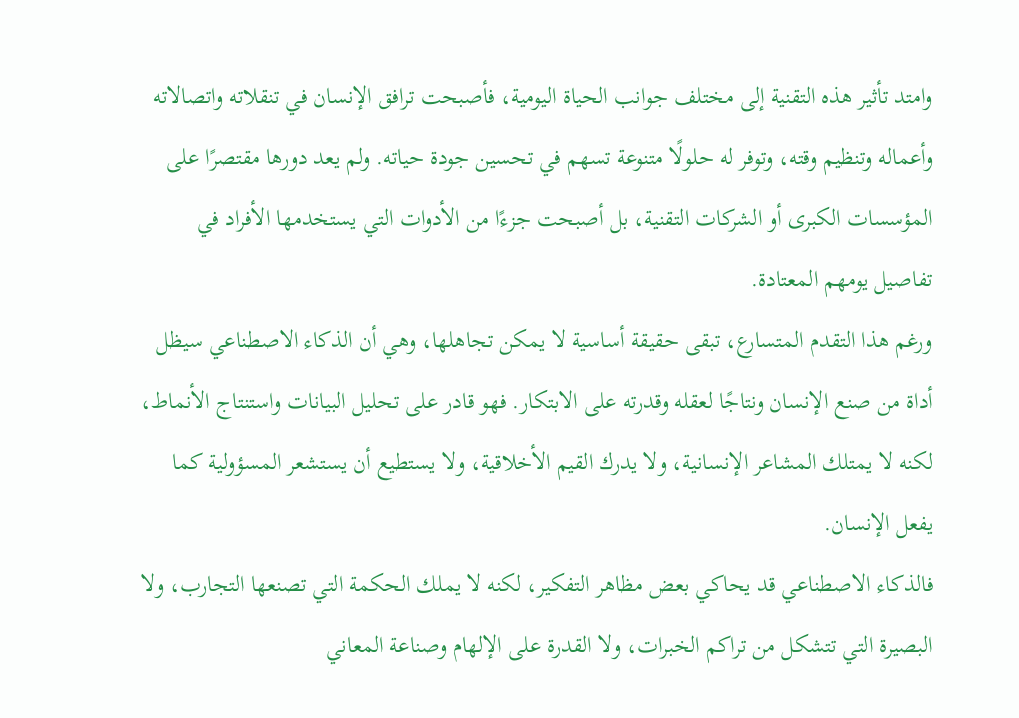وامتد تأثير هذه التقنية إلى مختلف جوانب الحياة اليومية، فأصبحت ترافق الإنسان في تنقلاته واتصالاته وأعماله وتنظيم وقته، وتوفر له حلولًا متنوعة تسهم في تحسين جودة حياته. ولم يعد دورها مقتصرًا على المؤسسات الكبرى أو الشركات التقنية، بل أصبحت جزءًا من الأدوات التي يستخدمها الأفراد في تفاصيل يومهم المعتادة.
ورغم هذا التقدم المتسارع، تبقى حقيقة أساسية لا يمكن تجاهلها، وهي أن الذكاء الاصطناعي سيظل أداة من صنع الإنسان ونتاجًا لعقله وقدرته على الابتكار. فهو قادر على تحليل البيانات واستنتاج الأنماط، لكنه لا يمتلك المشاعر الإنسانية، ولا يدرك القيم الأخلاقية، ولا يستطيع أن يستشعر المسؤولية كما يفعل الإنسان.
فالذكاء الاصطناعي قد يحاكي بعض مظاهر التفكير، لكنه لا يملك الحكمة التي تصنعها التجارب، ولا البصيرة التي تتشكل من تراكم الخبرات، ولا القدرة على الإلهام وصناعة المعاني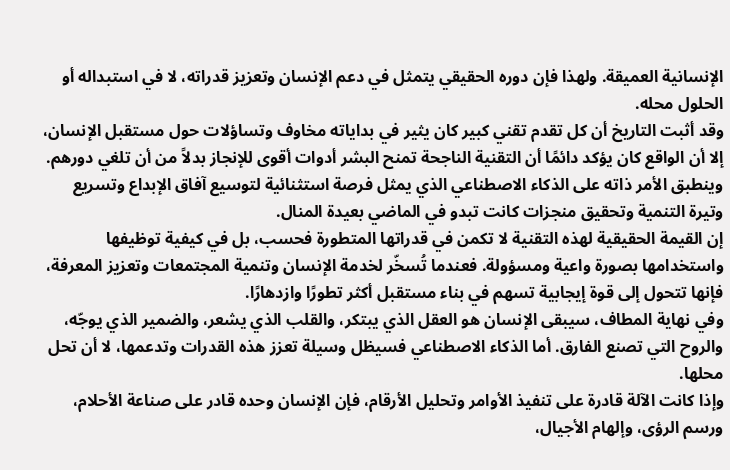الإنسانية العميقة. ولهذا فإن دوره الحقيقي يتمثل في دعم الإنسان وتعزيز قدراته، لا في استبداله أو الحلول محله.
وقد أثبت التاريخ أن كل تقدم تقني كبير كان يثير في بداياته مخاوف وتساؤلات حول مستقبل الإنسان، إلا أن الواقع كان يؤكد دائمًا أن التقنية الناجحة تمنح البشر أدوات أقوى للإنجاز بدلاً من أن تلغي دورهم. وينطبق الأمر ذاته على الذكاء الاصطناعي الذي يمثل فرصة استثنائية لتوسيع آفاق الإبداع وتسريع وتيرة التنمية وتحقيق منجزات كانت تبدو في الماضي بعيدة المنال.
إن القيمة الحقيقية لهذه التقنية لا تكمن في قدراتها المتطورة فحسب، بل في كيفية توظيفها واستخدامها بصورة واعية ومسؤولة. فعندما تُسخّر لخدمة الإنسان وتنمية المجتمعات وتعزيز المعرفة، فإنها تتحول إلى قوة إيجابية تسهم في بناء مستقبل أكثر تطورًا وازدهارًا.
وفي نهاية المطاف، سيبقى الإنسان هو العقل الذي يبتكر، والقلب الذي يشعر، والضمير الذي يوجّه، والروح التي تصنع الفارق. أما الذكاء الاصطناعي فسيظل وسيلة تعزز هذه القدرات وتدعمها، لا أن تحل محلها.
وإذا كانت الآلة قادرة على تنفيذ الأوامر وتحليل الأرقام، فإن الإنسان وحده قادر على صناعة الأحلام، ورسم الرؤى، وإلهام الأجيال،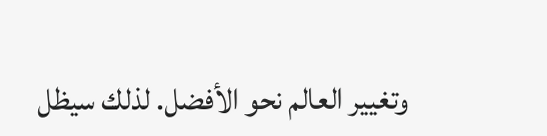وتغيير العالم نحو الأفضل. لذلك سيظل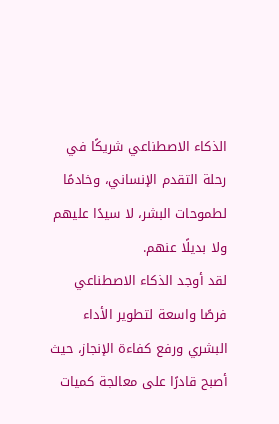الذكاء الاصطناعي شريكًا في رحلة التقدم الإنساني، وخادمًا لطموحات البشر، لا سيدًا عليهم ولا بديلًا عنهم.
لقد أوجد الذكاء الاصطناعي فرصًا واسعة لتطوير الأداء البشري ورفع كفاءة الإنجاز، حيث أصبح قادرًا على معالجة كميات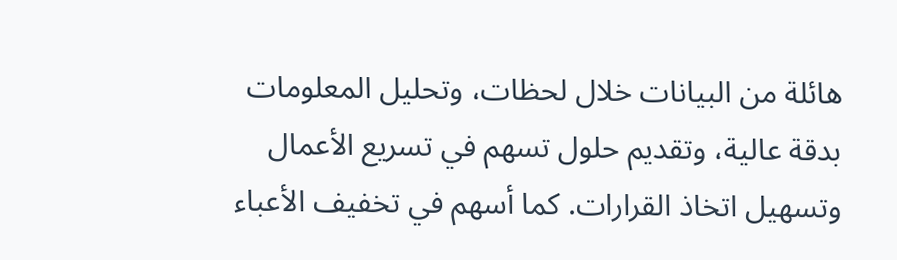هائلة من البيانات خلال لحظات، وتحليل المعلومات بدقة عالية، وتقديم حلول تسهم في تسريع الأعمال وتسهيل اتخاذ القرارات. كما أسهم في تخفيف الأعباء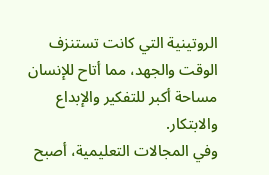الروتينية التي كانت تستنزف الوقت والجهد، مما أتاح للإنسان مساحة أكبر للتفكير والإبداع والابتكار.
وفي المجالات التعليمية، أصبح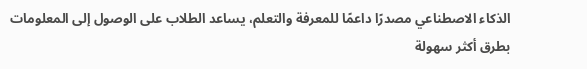الذكاء الاصطناعي مصدرًا داعمًا للمعرفة والتعلم، يساعد الطلاب على الوصول إلى المعلومات بطرق أكثر سهولة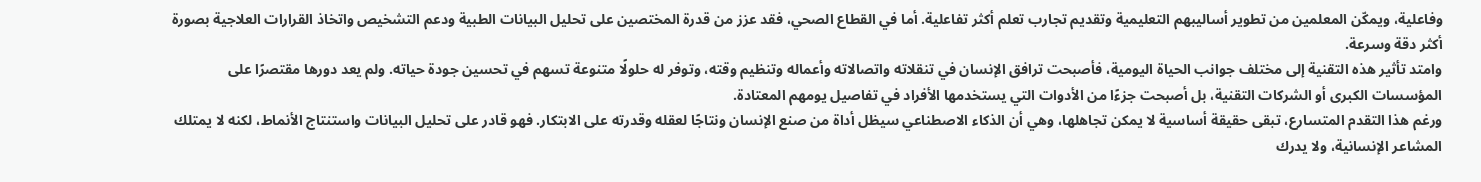وفاعلية، ويمكّن المعلمين من تطوير أساليبهم التعليمية وتقديم تجارب تعلم أكثر تفاعلية. أما في القطاع الصحي، فقد عزز من قدرة المختصين على تحليل البيانات الطبية ودعم التشخيص واتخاذ القرارات العلاجية بصورة أكثر دقة وسرعة.
وامتد تأثير هذه التقنية إلى مختلف جوانب الحياة اليومية، فأصبحت ترافق الإنسان في تنقلاته واتصالاته وأعماله وتنظيم وقته، وتوفر له حلولًا متنوعة تسهم في تحسين جودة حياته. ولم يعد دورها مقتصرًا على المؤسسات الكبرى أو الشركات التقنية، بل أصبحت جزءًا من الأدوات التي يستخدمها الأفراد في تفاصيل يومهم المعتادة.
ورغم هذا التقدم المتسارع، تبقى حقيقة أساسية لا يمكن تجاهلها، وهي أن الذكاء الاصطناعي سيظل أداة من صنع الإنسان ونتاجًا لعقله وقدرته على الابتكار. فهو قادر على تحليل البيانات واستنتاج الأنماط، لكنه لا يمتلك المشاعر الإنسانية، ولا يدرك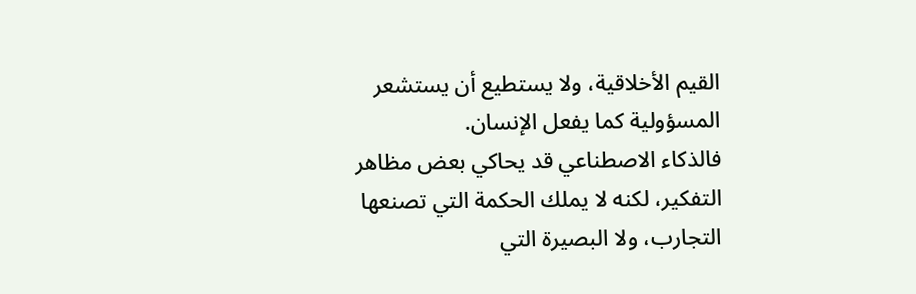القيم الأخلاقية، ولا يستطيع أن يستشعر المسؤولية كما يفعل الإنسان.
فالذكاء الاصطناعي قد يحاكي بعض مظاهر التفكير، لكنه لا يملك الحكمة التي تصنعها التجارب، ولا البصيرة التي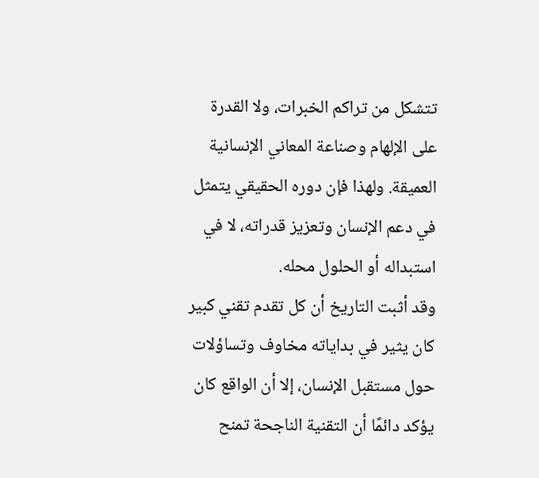تتشكل من تراكم الخبرات، ولا القدرة على الإلهام وصناعة المعاني الإنسانية العميقة. ولهذا فإن دوره الحقيقي يتمثل في دعم الإنسان وتعزيز قدراته، لا في استبداله أو الحلول محله.
وقد أثبت التاريخ أن كل تقدم تقني كبير كان يثير في بداياته مخاوف وتساؤلات حول مستقبل الإنسان، إلا أن الواقع كان يؤكد دائمًا أن التقنية الناجحة تمنح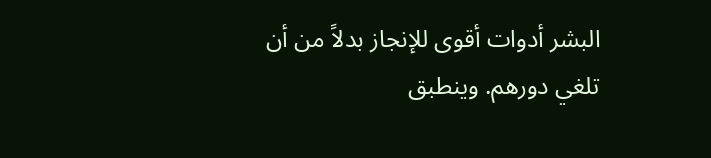البشر أدوات أقوى للإنجاز بدلاً من أن تلغي دورهم. وينطبق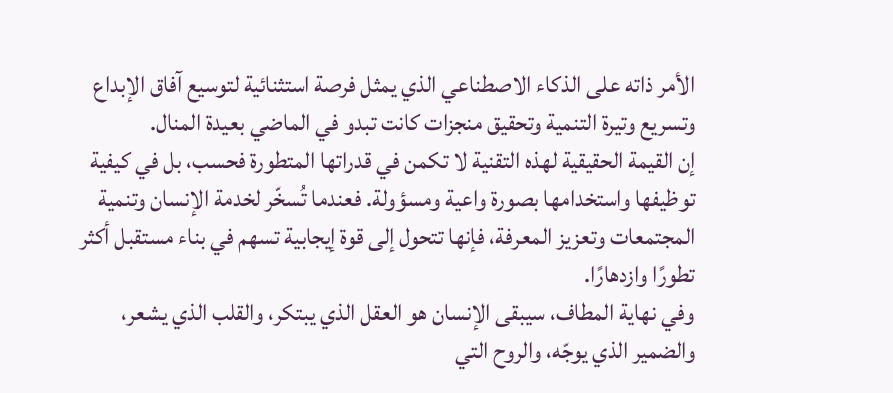الأمر ذاته على الذكاء الاصطناعي الذي يمثل فرصة استثنائية لتوسيع آفاق الإبداع وتسريع وتيرة التنمية وتحقيق منجزات كانت تبدو في الماضي بعيدة المنال.
إن القيمة الحقيقية لهذه التقنية لا تكمن في قدراتها المتطورة فحسب، بل في كيفية توظيفها واستخدامها بصورة واعية ومسؤولة. فعندما تُسخّر لخدمة الإنسان وتنمية المجتمعات وتعزيز المعرفة، فإنها تتحول إلى قوة إيجابية تسهم في بناء مستقبل أكثر تطورًا وازدهارًا.
وفي نهاية المطاف، سيبقى الإنسان هو العقل الذي يبتكر، والقلب الذي يشعر، والضمير الذي يوجّه، والروح التي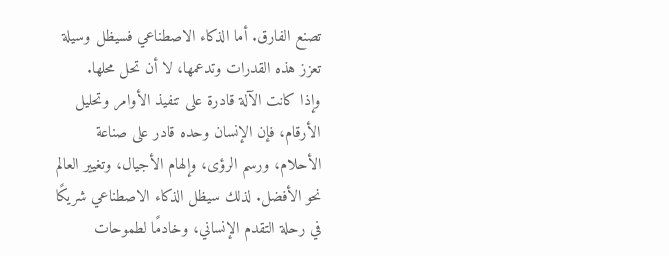تصنع الفارق. أما الذكاء الاصطناعي فسيظل وسيلة تعزز هذه القدرات وتدعمها، لا أن تحل محلها.
وإذا كانت الآلة قادرة على تنفيذ الأوامر وتحليل الأرقام، فإن الإنسان وحده قادر على صناعة الأحلام، ورسم الرؤى، وإلهام الأجيال، وتغيير العالم نحو الأفضل. لذلك سيظل الذكاء الاصطناعي شريكًا في رحلة التقدم الإنساني، وخادمًا لطموحات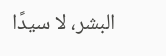البشر، لا سيدًا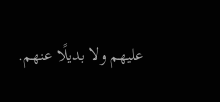عليهم ولا بديلًا عنهم.